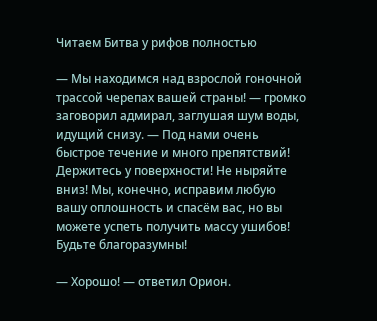Читаем Битва у рифов полностью

— Мы находимся над взрослой гоночной трассой черепах вашей страны! — громко заговорил адмирал, заглушая шум воды, идущий снизу. — Под нами очень быстрое течение и много препятствий! Держитесь у поверхности! Не ныряйте вниз! Мы, конечно, исправим любую вашу оплошность и спасём вас, но вы можете успеть получить массу ушибов! Будьте благоразумны!

— Хорошо! — ответил Орион.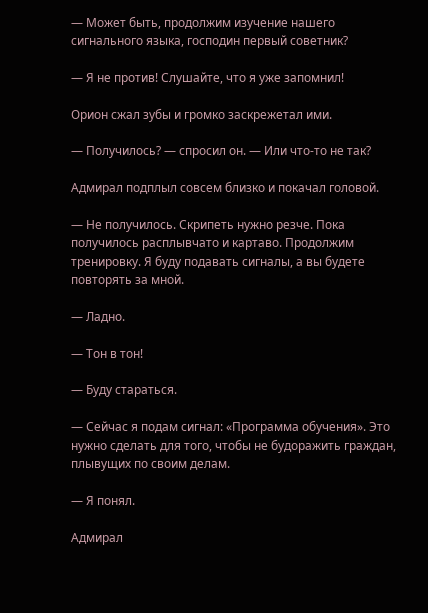— Может быть, продолжим изучение нашего сигнального языка, господин первый советник?

— Я не против! Слушайте, что я уже запомнил!

Орион сжал зубы и громко заскрежетал ими.

— Получилось? — спросил он. — Или что-то не так?

Адмирал подплыл совсем близко и покачал головой.

— Не получилось. Скрипеть нужно резче. Пока получилось расплывчато и картаво. Продолжим тренировку. Я буду подавать сигналы, а вы будете повторять за мной.

— Ладно.

— Тон в тон!

— Буду стараться.

— Сейчас я подам сигнал: «Программа обучения». Это нужно сделать для того, чтобы не будоражить граждан, плывущих по своим делам.

— Я понял.

Адмирал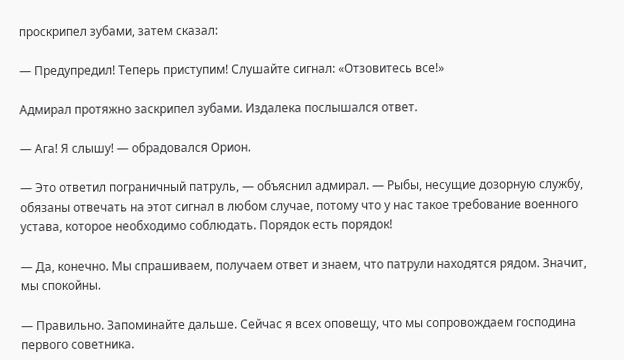проскрипел зубами, затем сказал:

— Предупредил! Теперь приступим! Слушайте сигнал: «Отзовитесь все!»

Адмирал протяжно заскрипел зубами. Издалека послышался ответ.

— Ага! Я слышу! — обрадовался Орион.

— Это ответил пограничный патруль, — объяснил адмирал. — Рыбы, несущие дозорную службу, обязаны отвечать на этот сигнал в любом случае, потому что у нас такое требование военного устава, которое необходимо соблюдать. Порядок есть порядок!

— Да, конечно. Мы спрашиваем, получаем ответ и знаем, что патрули находятся рядом. Значит, мы спокойны.

— Правильно. Запоминайте дальше. Сейчас я всех оповещу, что мы сопровождаем господина первого советника.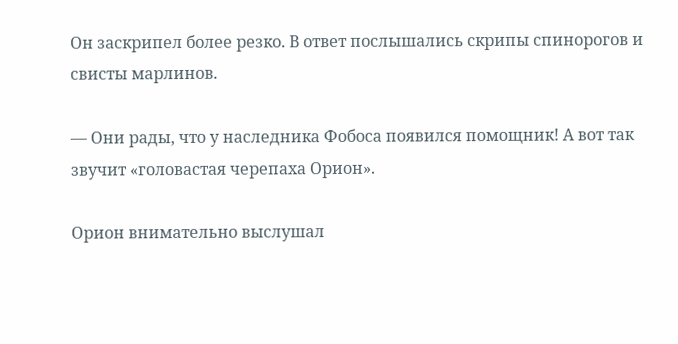Он заскрипел более резко. В ответ послышались скрипы спинорогов и свисты марлинов.

— Они рады, что у наследника Фобоса появился помощник! А вот так звучит «головастая черепаха Орион».

Орион внимательно выслушал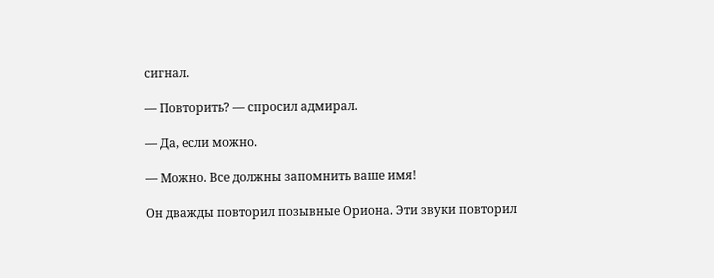сигнал.

— Повторить? — спросил адмирал.

— Да, если можно.

— Можно. Все должны запомнить ваше имя!

Он дважды повторил позывные Ориона. Эти звуки повторил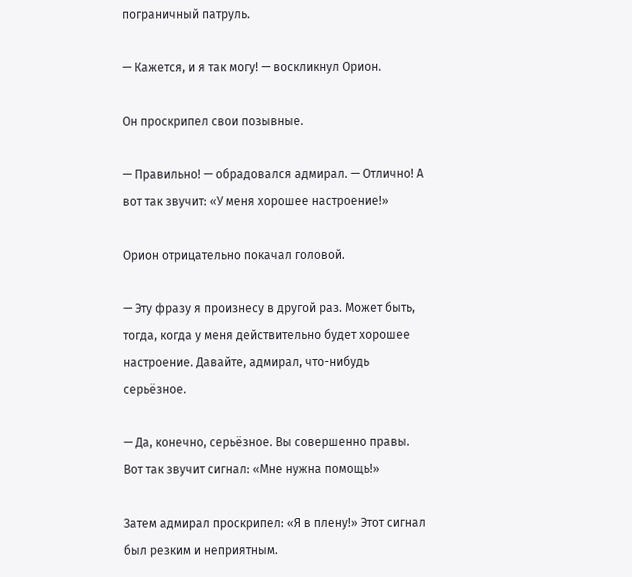пограничный патруль.

— Кажется, и я так могу! — воскликнул Орион.

Он проскрипел свои позывные.

— Правильно! — обрадовался адмирал. — Отлично! А вот так звучит: «У меня хорошее настроение!»

Орион отрицательно покачал головой.

— Эту фразу я произнесу в другой раз. Может быть, тогда, когда у меня действительно будет хорошее настроение. Давайте, адмирал, что-нибудь серьёзное.

— Да, конечно, серьёзное. Вы совершенно правы. Вот так звучит сигнал: «Мне нужна помощь!»

Затем адмирал проскрипел: «Я в плену!» Этот сигнал был резким и неприятным.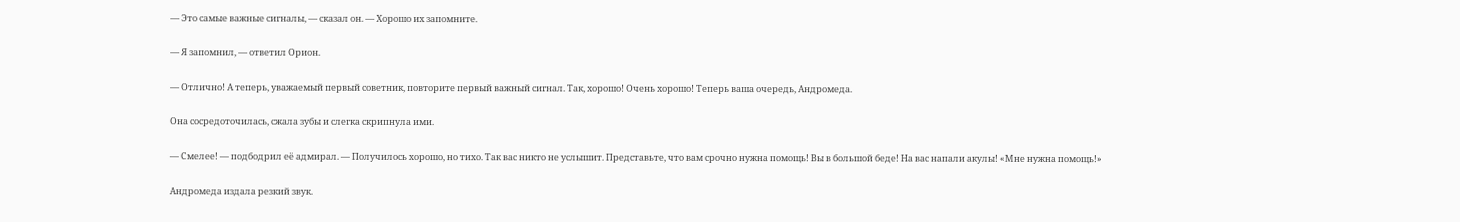— Это самые важные сигналы, — сказал он. — Хорошо их запомните.

— Я запомнил, — ответил Орион.

— Отлично! А теперь, уважаемый первый советник, повторите первый важный сигнал. Так, хорошо! Очень хорошо! Теперь ваша очередь, Андромеда.

Она сосредоточилась, сжала зубы и слегка скрипнула ими.

— Смелее! — подбодрил её адмирал. — Получилось хорошо, но тихо. Так вас никто не услышит. Представьте, что вам срочно нужна помощь! Вы в большой беде! На вас напали акулы! «Мне нужна помощь!»

Андромеда издала резкий звук.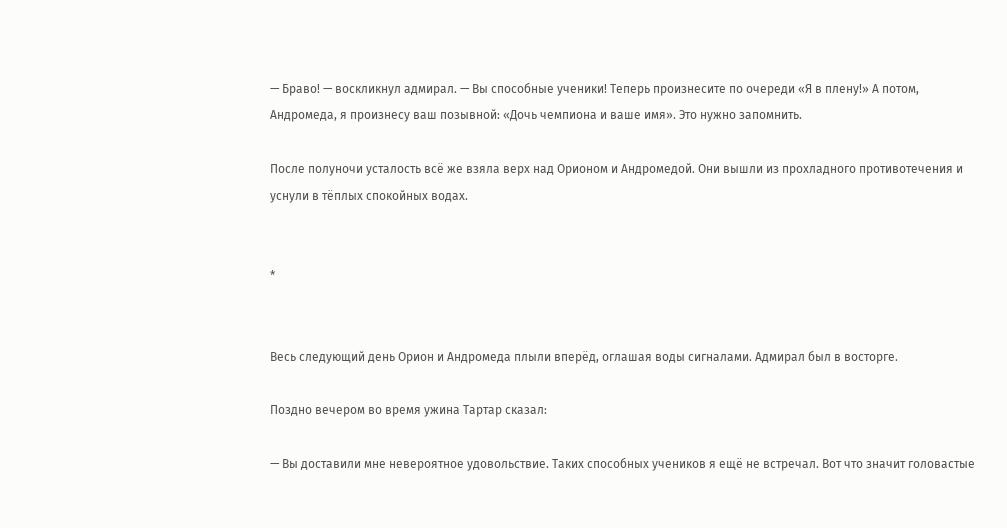— Браво! — воскликнул адмирал. — Вы способные ученики! Теперь произнесите по очереди «Я в плену!» А потом, Андромеда, я произнесу ваш позывной: «Дочь чемпиона и ваше имя». Это нужно запомнить.

После полуночи усталость всё же взяла верх над Орионом и Андромедой. Они вышли из прохладного противотечения и уснули в тёплых спокойных водах.


*


Весь следующий день Орион и Андромеда плыли вперёд, оглашая воды сигналами. Адмирал был в восторге.

Поздно вечером во время ужина Тартар сказал:

— Вы доставили мне невероятное удовольствие. Таких способных учеников я ещё не встречал. Вот что значит головастые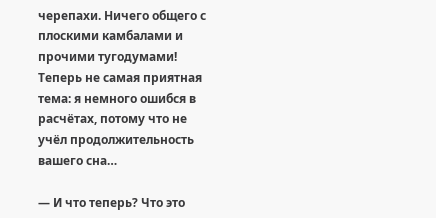черепахи. Ничего общего с плоскими камбалами и прочими тугодумами! Теперь не самая приятная тема: я немного ошибся в расчётах, потому что не учёл продолжительность вашего сна…

— И что теперь? Что это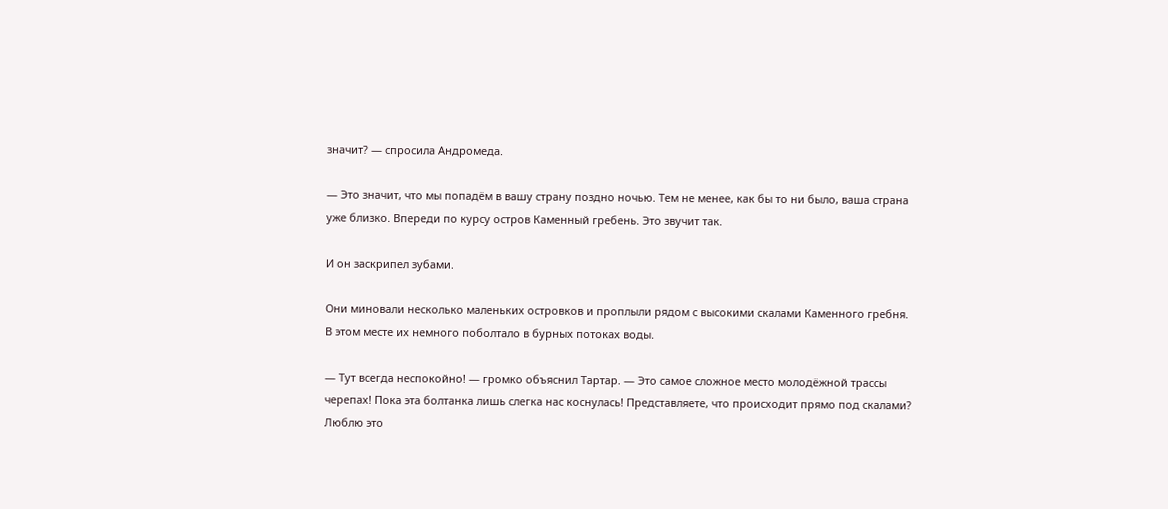значит? — спросила Андромеда.

— Это значит, что мы попадём в вашу страну поздно ночью. Тем не менее, как бы то ни было, ваша страна уже близко. Впереди по курсу остров Каменный гребень. Это звучит так.

И он заскрипел зубами.

Они миновали несколько маленьких островков и проплыли рядом с высокими скалами Каменного гребня. В этом месте их немного поболтало в бурных потоках воды.

— Тут всегда неспокойно! — громко объяснил Тартар. — Это самое сложное место молодёжной трассы черепах! Пока эта болтанка лишь слегка нас коснулась! Представляете, что происходит прямо под скалами? Люблю это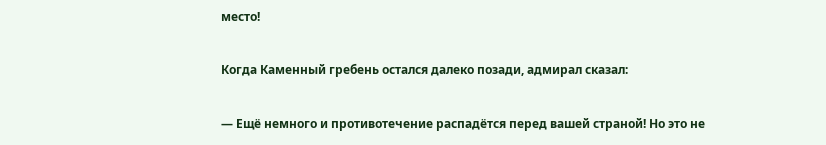место!

Когда Каменный гребень остался далеко позади, адмирал сказал:

— Ещё немного и противотечение распадётся перед вашей страной! Но это не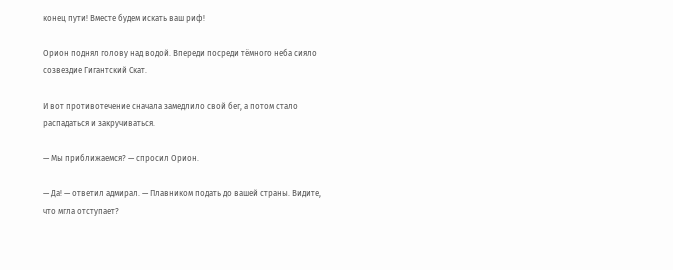конец пути! Вместе будем искать ваш риф!

Орион поднял голову над водой. Впереди посреди тёмного неба сияло созвездие Гигантский Скат.

И вот противотечение сначала замедлило свой бег, а потом стало распадаться и закручиваться.

— Мы приближаемся? — спросил Орион.

— Да! — ответил адмирал. — Плавником подать до вашей страны. Видите, что мгла отступает?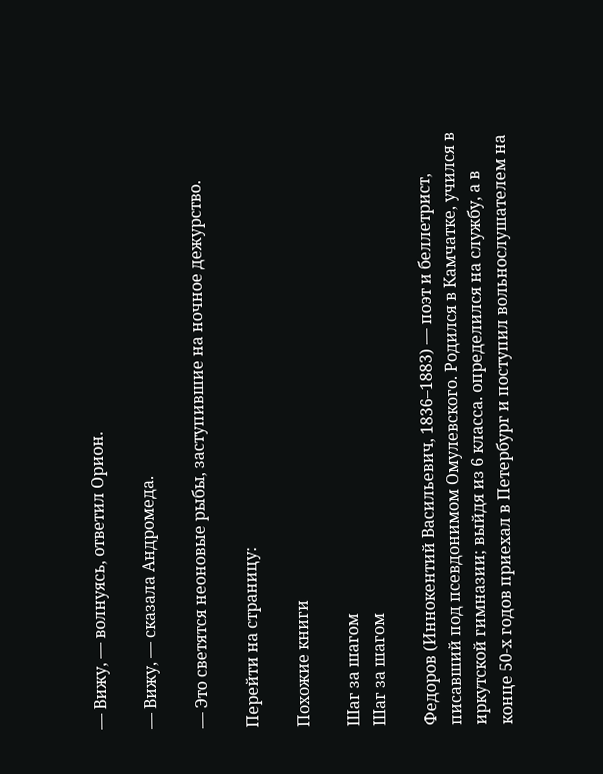— Вижу, — волнуясь, ответил Орион.

— Вижу, — сказала Андромеда.

— Это светятся неоновые рыбы, заступившие на ночное дежурство.

Перейти на страницу:

Похожие книги

Шаг за шагом
Шаг за шагом

Федоров (Иннокентий Васильевич, 1836–1883) — поэт и беллетрист, писавший под псевдонимом Омулевского. Родился в Камчатке, учился в иркутской гимназии; выйдя из 6 класса. определился на службу, а в конце 50-х годов приехал в Петербург и поступил вольнослушателем на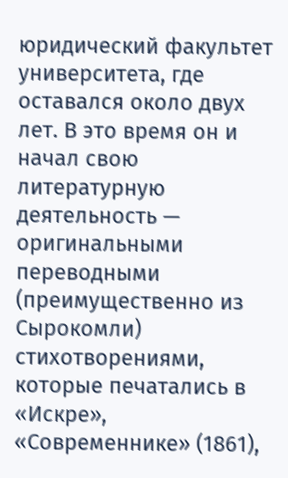юридический факультет университета, где оставался около двух лет. В это время он и начал свою литературную деятельность — оригинальными переводными (преимущественно из Сырокомли) стихотворениями, которые печатались в «Искре», «Современнике» (1861),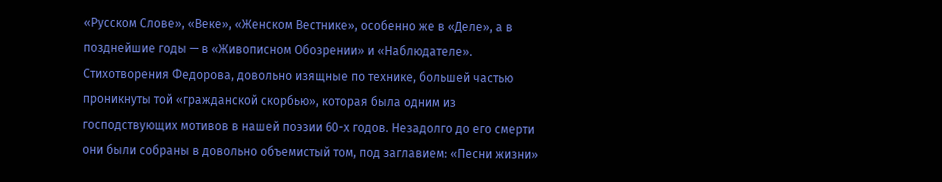«Русском Слове», «Веке», «Женском Вестнике», особенно же в «Деле», а в позднейшие годы — в «Живописном Обозрении» и «Наблюдателе». Стихотворения Федорова, довольно изящные по технике, большей частью проникнуты той «гражданской скорбью», которая была одним из господствующих мотивов в нашей поэзии 60-х годов. Незадолго до его смерти они были собраны в довольно объемистый том, под заглавием: «Песни жизни»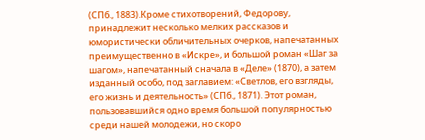(СПб., 1883).Кроме стихотворений, Федорову, принадлежит несколько мелких рассказов и юмористически обличительных очерков, напечатанных преимущественно в «Искре», и большой роман «Шаг за шагом», напечатанный сначала в «Деле» (1870), а затем изданный особо, под заглавием: «Светлов, его взгляды, его жизнь и деятельность» (СПб., 1871). Этот роман, пользовавшийся одно время большой популярностью среди нашей молодежи, но скоро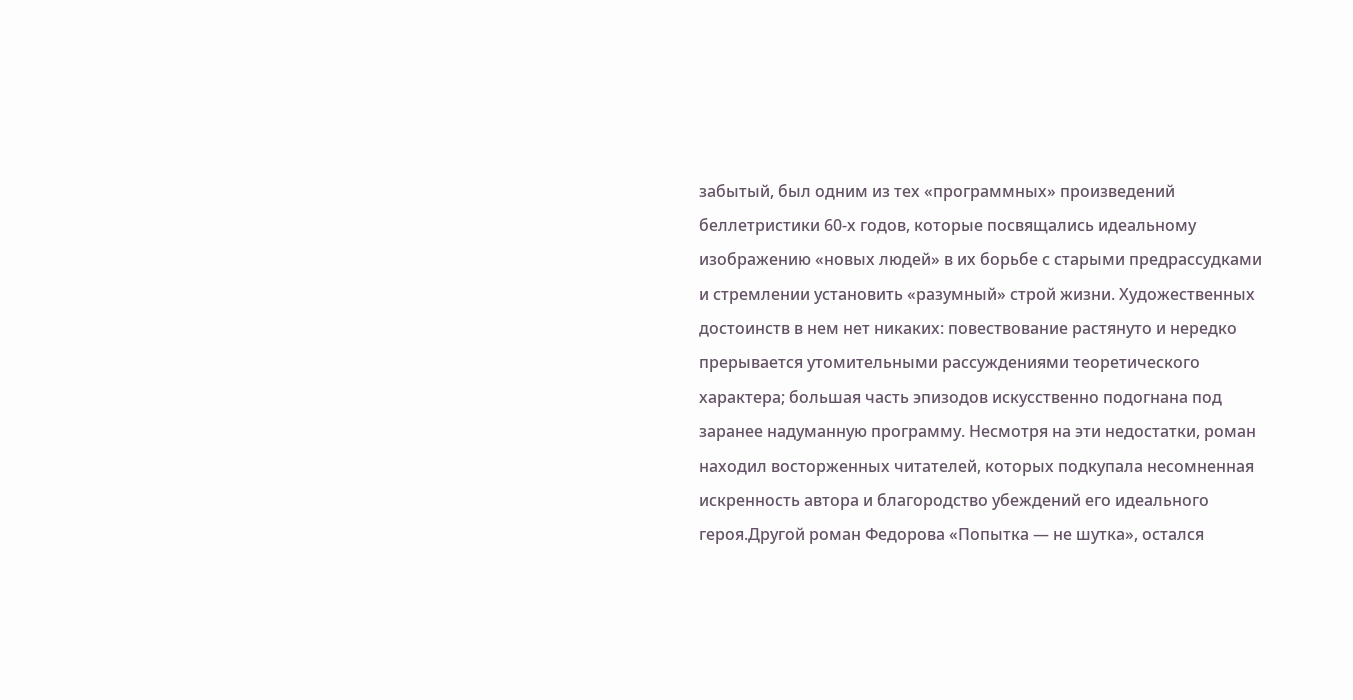забытый, был одним из тех «программных» произведений беллетристики 60-х годов, которые посвящались идеальному изображению «новых людей» в их борьбе с старыми предрассудками и стремлении установить «разумный» строй жизни. Художественных достоинств в нем нет никаких: повествование растянуто и нередко прерывается утомительными рассуждениями теоретического характера; большая часть эпизодов искусственно подогнана под заранее надуманную программу. Несмотря на эти недостатки, роман находил восторженных читателей, которых подкупала несомненная искренность автора и благородство убеждений его идеального героя.Другой роман Федорова «Попытка — не шутка», остался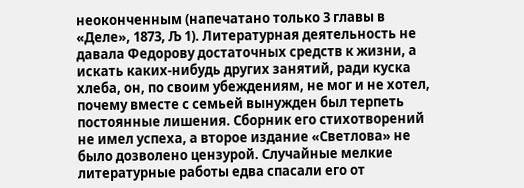неоконченным (напечатано только 3 главы в «Деле», 1873, Љ 1). Литературная деятельность не давала Федорову достаточных средств к жизни, а искать каких-нибудь других занятий, ради куска хлеба, он, по своим убеждениям, не мог и не хотел, почему вместе с семьей вынужден был терпеть постоянные лишения. Сборник его стихотворений не имел успеха, а второе издание «Светлова» не было дозволено цензурой. Случайные мелкие литературные работы едва спасали его от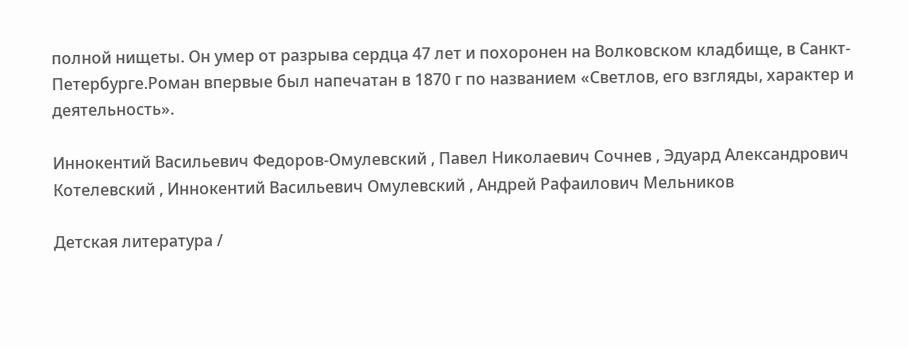полной нищеты. Он умер от разрыва сердца 47 лет и похоронен на Волковском кладбище, в Санкт-Петербурге.Роман впервые был напечатан в 1870 г по названием «Светлов, его взгляды, характер и деятельность».

Иннокентий Васильевич Федоров-Омулевский , Павел Николаевич Сочнев , Эдуард Александрович Котелевский , Иннокентий Васильевич Омулевский , Андрей Рафаилович Мельников

Детская литература /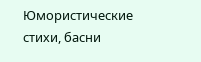Юмористические стихи, басни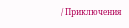/ Приключения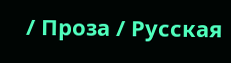/ Проза / Русская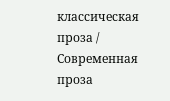классическая проза / Современная проза